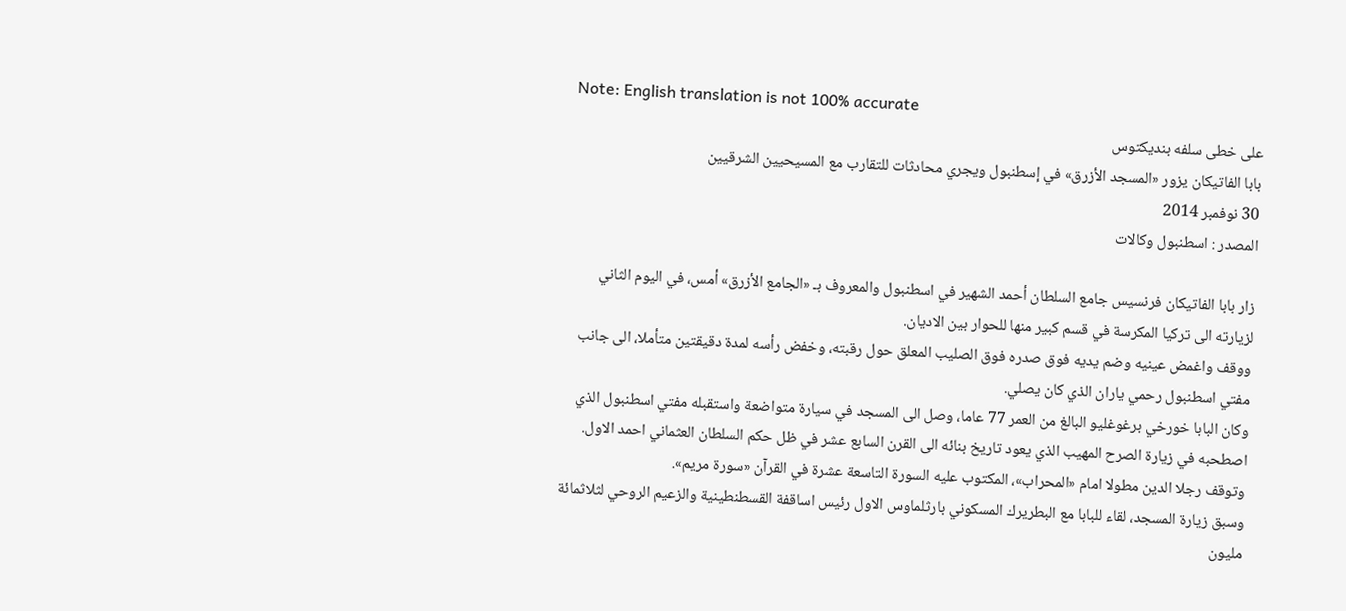Note: English translation is not 100% accurate
على خطى سلفه بنديكتوس
بابا الفاتيكان يزور «المسجد الأزرق» في إسطنبول ويجري محادثات للتقارب مع المسيحيين الشرقيين
30 نوفمبر 2014
المصدر : اسطنبول وكالات

زار بابا الفاتيكان فرنسيس جامع السلطان أحمد الشهير في اسطنبول والمعروف بـ «الجامع الأزرق» أمس، في اليوم الثاني لزيارته الى تركيا المكرسة في قسم كبير منها للحوار بين الاديان.
ووقف واغمض عينيه وضم يديه فوق صدره فوق الصليب المعلق حول رقبته، وخفض رأسه لمدة دقيقتين متأملا، الى جانب مفتي اسطنبول رحمي ياران الذي كان يصلي.
وكان البابا خورخي برغوغليو البالغ من العمر 77 عاما، وصل الى المسجد في سيارة متواضعة واستقبله مفتي اسطنبول الذي اصطحبه في زيارة الصرح المهيب الذي يعود تاريخ بنائه الى القرن السابع عشر في ظل حكم السلطان العثماني احمد الاول.
وتوقف رجلا الدين مطولا امام «المحراب»، المكتوب عليه السورة التاسعة عشرة في القرآن «سورة مريم».
وسبق زيارة المسجد، لقاء للبابا مع البطريرك المسكوني بارثلماوس الاول رئيس اساقفة القسطنطينية والزعيم الروحي لثلاثمائة مليون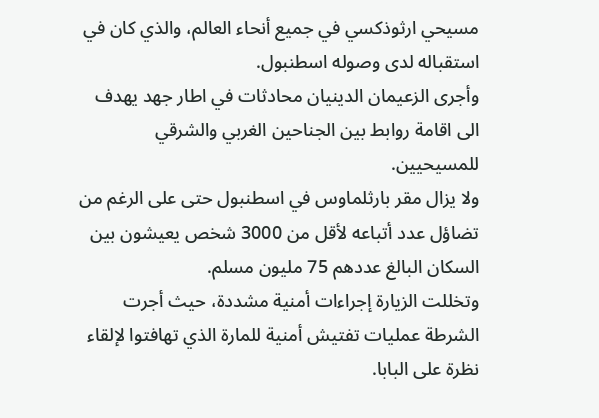مسيحي ارثوذكسي في جميع أنحاء العالم، والذي كان في استقباله لدى وصوله اسطنبول.
وأجرى الزعيمان الدينيان محادثات في اطار جهد يهدف الى اقامة روابط بين الجناحين الغربي والشرقي للمسيحيين.
ولا يزال مقر بارثلماوس في اسطنبول حتى على الرغم من تضاؤل عدد أتباعه لأقل من 3000 شخص يعيشون بين السكان البالغ عددهم 75 مليون مسلم.
وتخللت الزيارة إجراءات أمنية مشددة، حيث أجرت الشرطة عمليات تفتيش أمنية للمارة الذي تهافتوا لإلقاء نظرة على البابا.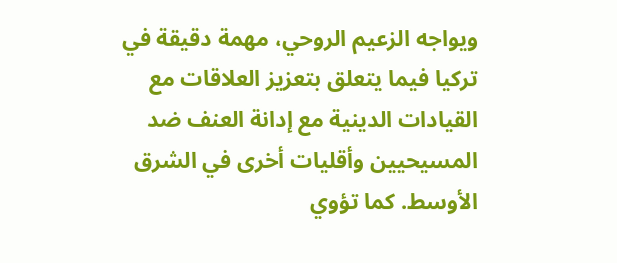ويواجه الزعيم الروحي، مهمة دقيقة في تركيا فيما يتعلق بتعزيز العلاقات مع القيادات الدينية مع إدانة العنف ضد المسيحيين وأقليات أخرى في الشرق الأوسط. كما تؤوي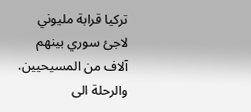تركيا قرابة مليوني لاجئ سوري بينهم آلاف من المسيحيين. والرحلة الى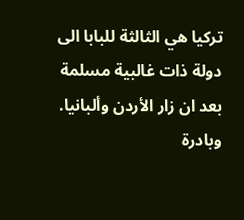تركيا هي الثالثة للبابا الى دولة ذات غالبية مسلمة بعد ان زار الأردن وألبانيا.
وبادرة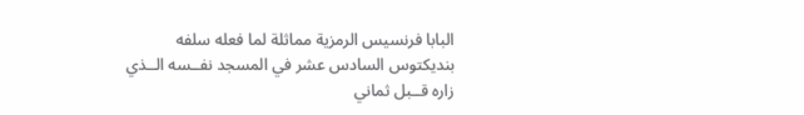البابا فرنسيس الرمزية مماثلة لما فعله سلفه بنديكتوس السادس عشر في المسجد نفــسه الــذي زاره قــبل ثماني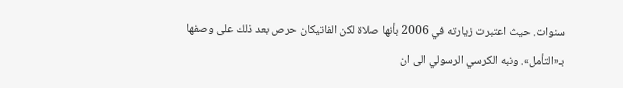سنوات. حيث اعتبرت زيارته في 2006 بأنها صلاة لكن الفاتيكان حرص بعد ذلك على وصفها بـ«التأمل». ونبه الكرسي الرسولي الى ان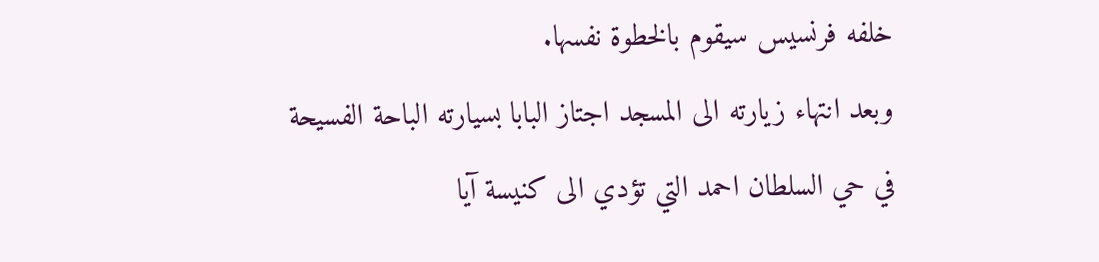خلفه فرنسيس سيقوم بالخطوة نفسها.
وبعد انتهاء زيارته الى المسجد اجتاز البابا بسيارته الباحة الفسيحة في حي السلطان احمد التي تؤدي الى كنيسة آيا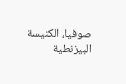صوفيا، الكنيسة البيزنطية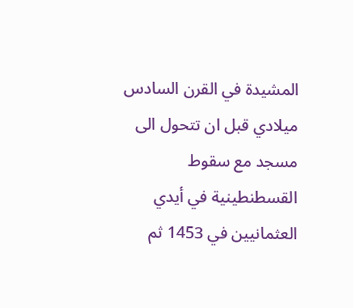المشيدة في القرن السادس ميلادي قبل ان تتحول الى مسجد مع سقوط القسطنطينية في أيدي العثمانيين في 1453 ثم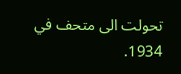تحولت الى متحف في 1934.